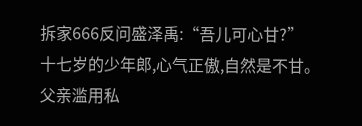拆家666反问盛泽禹:“吾儿可心甘?”
十七岁的少年郎,心气正傲,自然是不甘。
父亲滥用私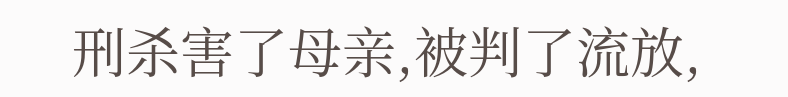刑杀害了母亲,被判了流放,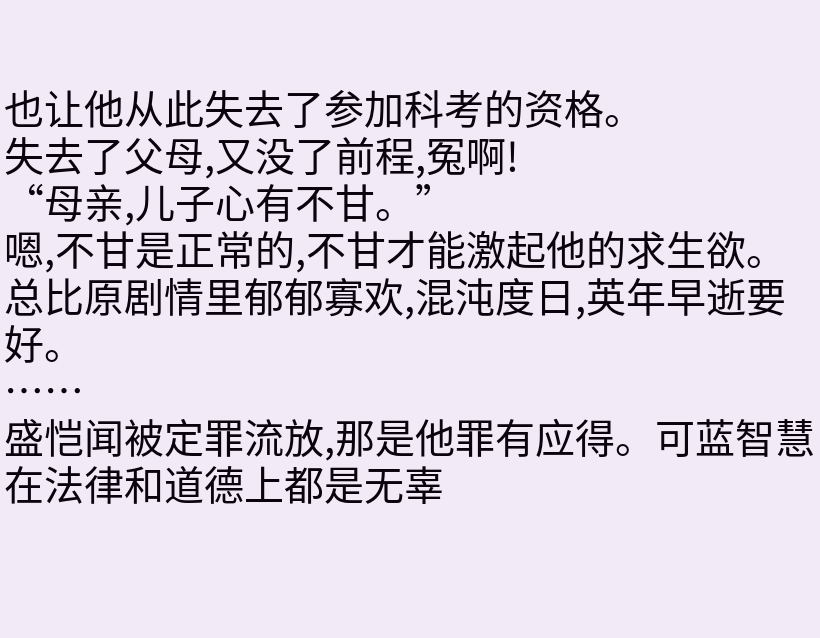也让他从此失去了参加科考的资格。
失去了父母,又没了前程,冤啊!
“母亲,儿子心有不甘。”
嗯,不甘是正常的,不甘才能激起他的求生欲。总比原剧情里郁郁寡欢,混沌度日,英年早逝要好。
……
盛恺闻被定罪流放,那是他罪有应得。可蓝智慧在法律和道德上都是无辜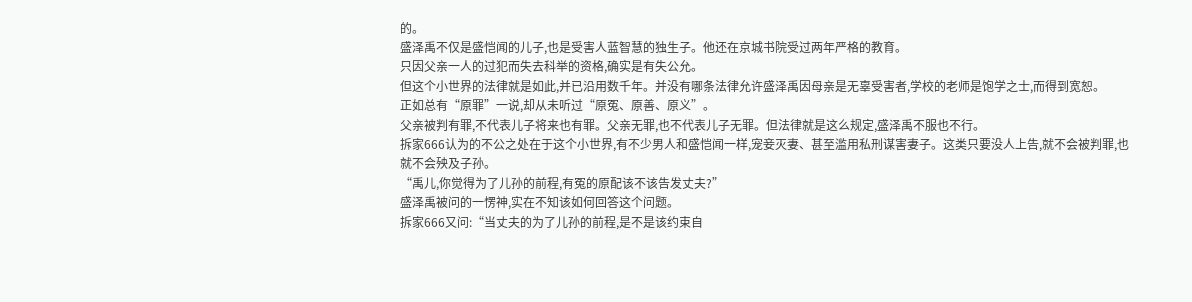的。
盛泽禹不仅是盛恺闻的儿子,也是受害人蓝智慧的独生子。他还在京城书院受过两年严格的教育。
只因父亲一人的过犯而失去科举的资格,确实是有失公允。
但这个小世界的法律就是如此,并已沿用数千年。并没有哪条法律允许盛泽禹因母亲是无辜受害者,学校的老师是饱学之士,而得到宽恕。
正如总有“原罪”一说,却从未听过“原冤、原善、原义”。
父亲被判有罪,不代表儿子将来也有罪。父亲无罪,也不代表儿子无罪。但法律就是这么规定,盛泽禹不服也不行。
拆家666认为的不公之处在于这个小世界,有不少男人和盛恺闻一样,宠妾灭妻、甚至滥用私刑谋害妻子。这类只要没人上告,就不会被判罪,也就不会殃及子孙。
“禹儿,你觉得为了儿孙的前程,有冤的原配该不该告发丈夫?”
盛泽禹被问的一愣神,实在不知该如何回答这个问题。
拆家666又问:“当丈夫的为了儿孙的前程,是不是该约束自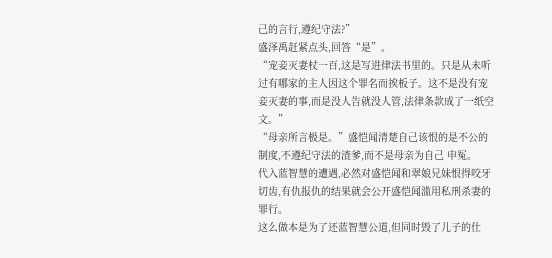己的言行,遵纪守法?”
盛泽禹赶紧点头,回答“是”。
“宠妾灭妻杖一百,这是写进律法书里的。只是从未听过有哪家的主人因这个罪名而挨板子。这不是没有宠妾灭妻的事,而是没人告就没人管,法律条款成了一纸空文。”
“母亲所言极是。”盛恺闻清楚自己该恨的是不公的制度,不遵纪守法的渣爹,而不是母亲为自己 申冤。
代入蓝智慧的遭遇,必然对盛恺闻和翠娘兄妹恨得咬牙切齿,有仇报仇的结果就会公开盛恺闻滥用私刑杀妻的罪行。
这么做本是为了还蓝智慧公道,但同时毁了儿子的仕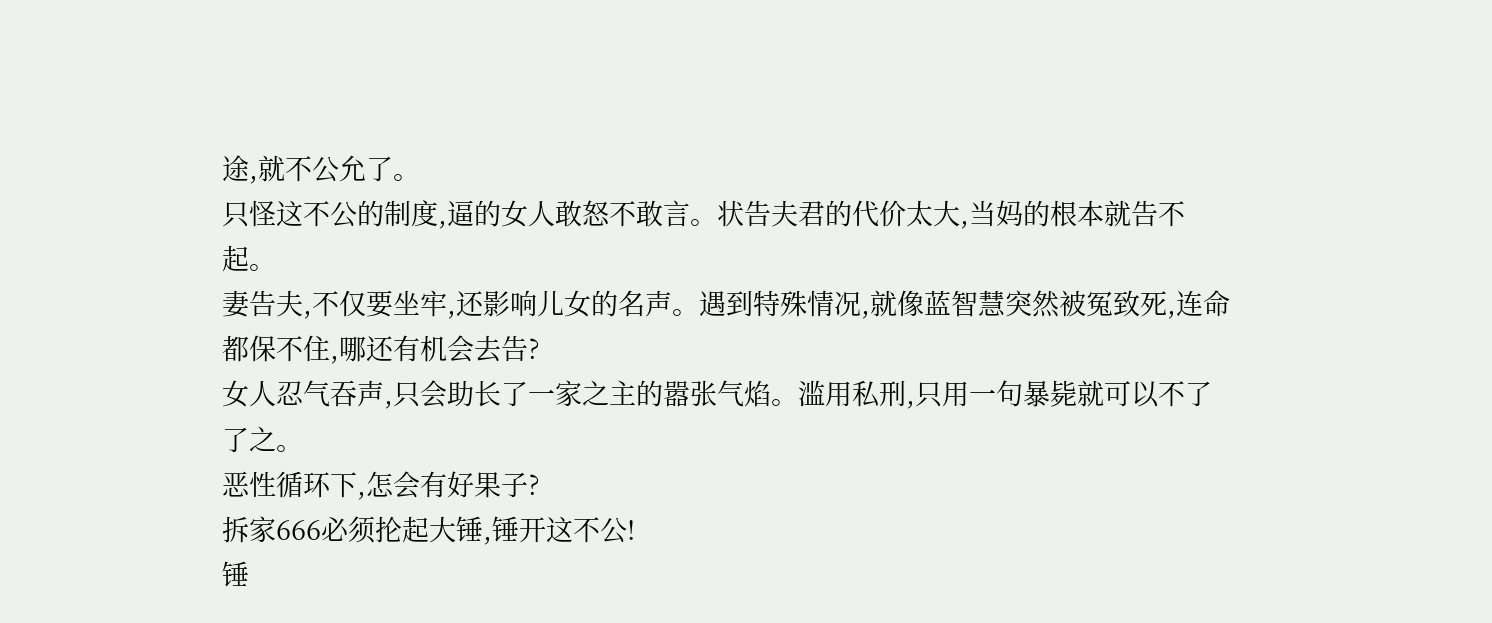途,就不公允了。
只怪这不公的制度,逼的女人敢怒不敢言。状告夫君的代价太大,当妈的根本就告不起。
妻告夫,不仅要坐牢,还影响儿女的名声。遇到特殊情况,就像蓝智慧突然被冤致死,连命都保不住,哪还有机会去告?
女人忍气吞声,只会助长了一家之主的嚣张气焰。滥用私刑,只用一句暴毙就可以不了了之。
恶性循环下,怎会有好果子?
拆家666必须抡起大锤,锤开这不公!
锤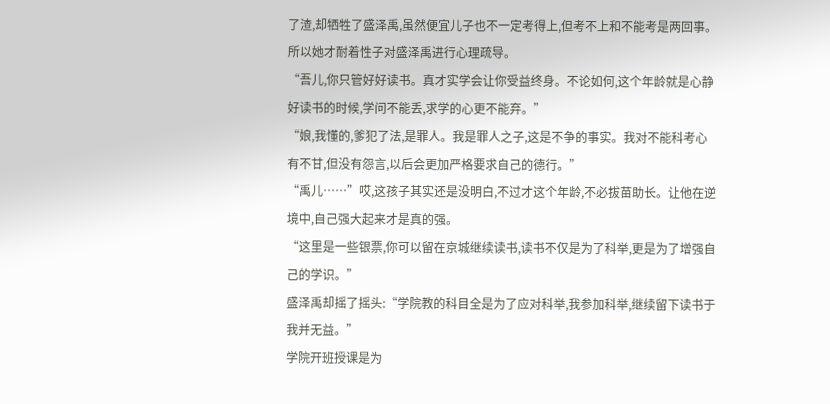了渣,却牺牲了盛泽禹,虽然便宜儿子也不一定考得上,但考不上和不能考是两回事。
所以她才耐着性子对盛泽禹进行心理疏导。
“吾儿,你只管好好读书。真才实学会让你受益终身。不论如何,这个年龄就是心静好读书的时候,学问不能丢,求学的心更不能弃。”
“娘,我懂的,爹犯了法,是罪人。我是罪人之子,这是不争的事实。我对不能科考心有不甘,但没有怨言,以后会更加严格要求自己的德行。”
“禹儿……”哎,这孩子其实还是没明白,不过才这个年龄,不必拔苗助长。让他在逆境中,自己强大起来才是真的强。
“这里是一些银票,你可以留在京城继续读书,读书不仅是为了科举,更是为了增强自己的学识。”
盛泽禹却摇了摇头:“学院教的科目全是为了应对科举,我参加科举,继续留下读书于我并无益。”
学院开班授课是为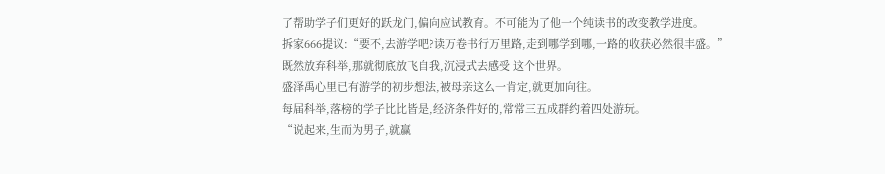了帮助学子们更好的跃龙门,偏向应试教育。不可能为了他一个纯读书的改变教学进度。
拆家666提议:“要不,去游学吧?读万卷书行万里路,走到哪学到哪,一路的收获必然很丰盛。”
既然放弃科举,那就彻底放飞自我,沉浸式去感受 这个世界。
盛泽禹心里已有游学的初步想法,被母亲这么一肯定,就更加向往。
每届科举,落榜的学子比比皆是,经济条件好的,常常三五成群约着四处游玩。
“说起来,生而为男子,就赢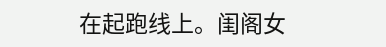在起跑线上。闺阁女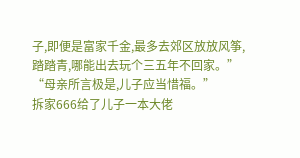子,即便是富家千金,最多去郊区放放风筝,踏踏青,哪能出去玩个三五年不回家。”
“母亲所言极是,儿子应当惜福。”
拆家666给了儿子一本大佬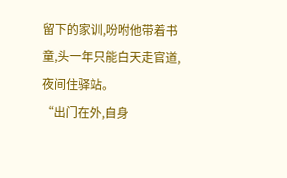留下的家训,吩咐他带着书童,头一年只能白天走官道,夜间住驿站。
“出门在外,自身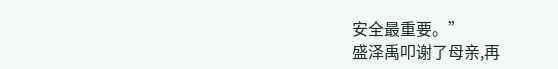安全最重要。”
盛泽禹叩谢了母亲,再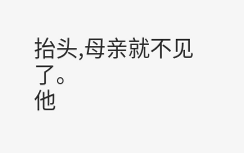抬头,母亲就不见了。
他